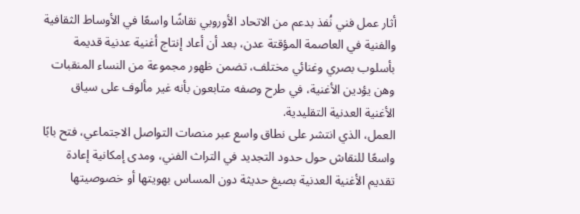أثار عمل فني نُفذ بدعم من الاتحاد الأوروبي نقاشًا واسعًا في الأوساط الثقافية والفنية في العاصمة المؤقتة عدن، بعد أن أعاد إنتاج أغنية عدنية قديمة بأسلوب بصري وغنائي مختلف، تضمن ظهور مجموعة من النساء المنقبات وهن يؤدين الأغنية، في طرح وصفه متابعون بأنه غير مألوف على سياق الأغنية العدنية التقليدية.
العمل، الذي انتشر على نطاق واسع عبر منصات التواصل الاجتماعي، فتح بابًا واسعًا للنقاش حول حدود التجديد في التراث الفني، ومدى إمكانية إعادة تقديم الأغنية العدنية بصيغ حديثة دون المساس بهويتها أو خصوصيتها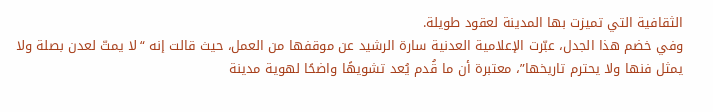الثقافية التي تميزت بها المدينة لعقود طويلة.
وفي خضم هذا الجدل، عبّرت الإعلامية العدنية سارة الرشيد عن موقفها من العمل، حيث قالت إنه “لا يمتّ لعدن بصلة ولا يمثل فنها ولا يحترم تاريخها”، معتبرة أن ما قُدم يُعد تشويهًا واضحًا لهوية مدينة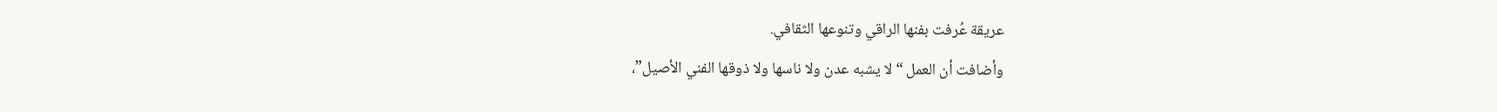عريقة عُرفت بفنها الراقي وتنوعها الثقافي.
وأضافت أن العمل “لا يشبه عدن ولا ناسها ولا ذوقها الفني الأصيل”،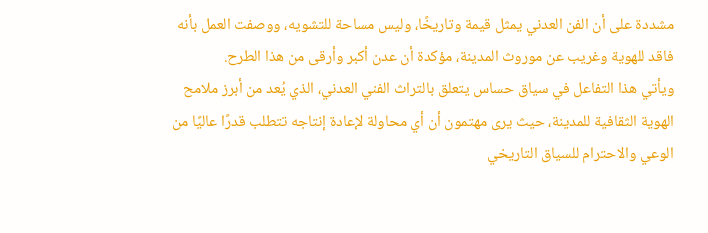مشددة على أن الفن العدني يمثل قيمة وتاريخًا، وليس مساحة للتشويه، ووصفت العمل بأنه فاقد للهوية وغريب عن موروث المدينة، مؤكدة أن عدن أكبر وأرقى من هذا الطرح.
ويأتي هذا التفاعل في سياق حساس يتعلق بالتراث الفني العدني، الذي يُعد من أبرز ملامح الهوية الثقافية للمدينة، حيث يرى مهتمون أن أي محاولة لإعادة إنتاجه تتطلب قدرًا عاليًا من الوعي والاحترام للسياق التاريخي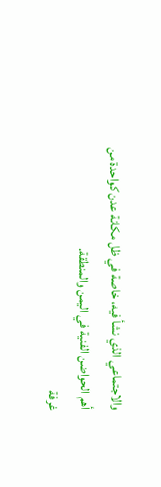والاجتماعي الذي نشأ فيه، خاصة في ظل مكانة عدن كواحدة من أهم الحواضن الفنية في اليمن والمنطقة.
غرفة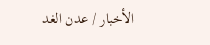الأخبار / عدن الغد